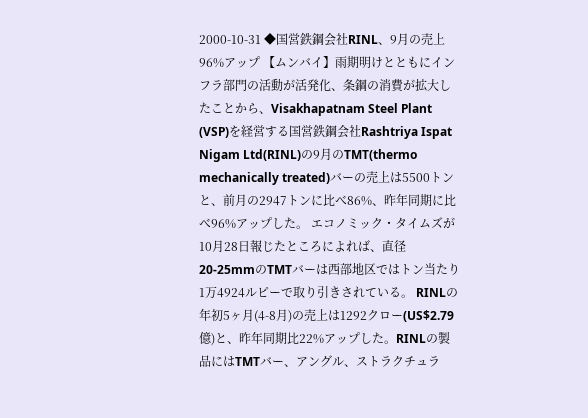2000-10-31 ◆国営鉄鋼会社RINL、9月の売上96%アップ 【ムンバイ】雨期明けとともにインフラ部門の活動が活発化、条鋼の消費が拡大したことから、Visakhapatnam Steel Plant (VSP)を経営する国営鉄鋼会社Rashtriya Ispat Nigam Ltd(RINL)の9月のTMT(thermo mechanically treated)バーの売上は5500トンと、前月の2947トンに比べ86%、昨年同期に比べ96%アップした。 エコノミック・タイムズが10月28日報じたところによれば、直径20-25mmのTMTバーは西部地区ではトン当たり1万4924ルピーで取り引きされている。 RINLの年初5ヶ月(4-8月)の売上は1292クロー(US$2.79億)と、昨年同期比22%アップした。RINLの製品にはTMTバー、アングル、ストラクチュラ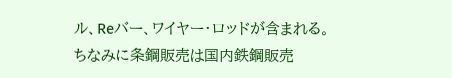ル、Reバー、ワイヤー・ロッドが含まれる。ちなみに条鋼販売は国内鉄鋼販売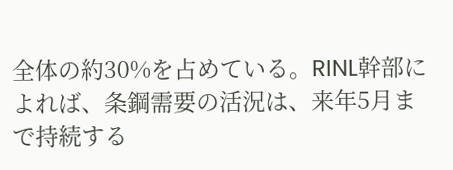全体の約30%を占めている。RINL幹部によれば、条鋼需要の活況は、来年5月まで持続する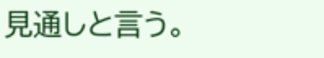見通しと言う。